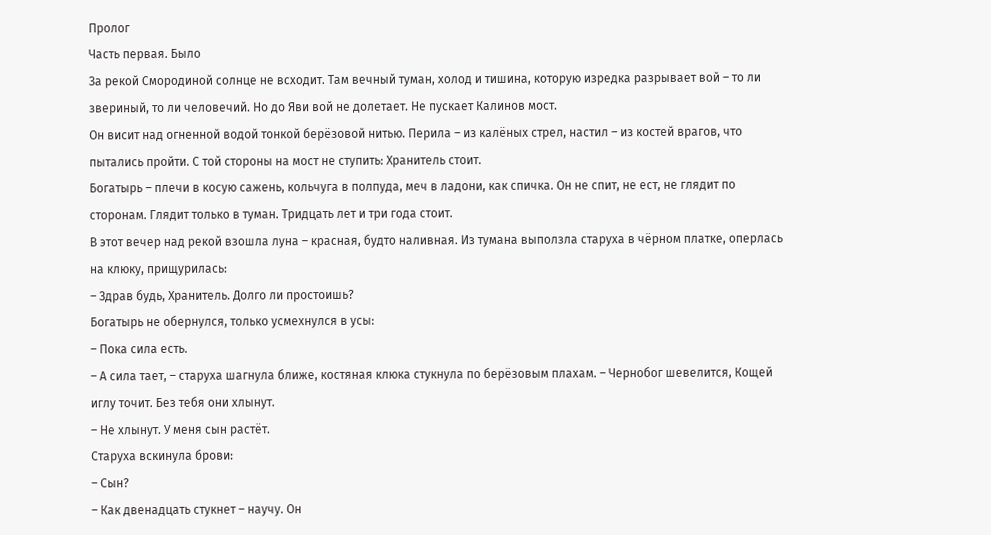Пролог
Часть первая. Было
За рекой Смородиной солнце не всходит. Там вечный туман, холод и тишина, которую изредка разрывает вой – то ли звериный, то ли человечий. Но до Яви вой не долетает. Не пускает Калинов мост.
Он висит над огненной водой тонкой берёзовой нитью. Перила – из калёных стрел, настил – из костей врагов, что пытались пройти. С той стороны на мост не ступить: Хранитель стоит.
Богатырь – плечи в косую сажень, кольчуга в полпуда, меч в ладони, как спичка. Он не спит, не ест, не глядит по сторонам. Глядит только в туман. Тридцать лет и три года стоит.
В этот вечер над рекой взошла луна – красная, будто наливная. Из тумана выползла старуха в чёрном платке, оперлась на клюку, прищурилась:
– Здрав будь, Хранитель. Долго ли простоишь?
Богатырь не обернулся, только усмехнулся в усы:
– Пока сила есть.
– А сила тает, – старуха шагнула ближе, костяная клюка стукнула по берёзовым плахам. – Чернобог шевелится, Кощей иглу точит. Без тебя они хлынут.
– Не хлынут. У меня сын растёт.
Старуха вскинула брови:
– Сын?
– Как двенадцать стукнет – научу. Он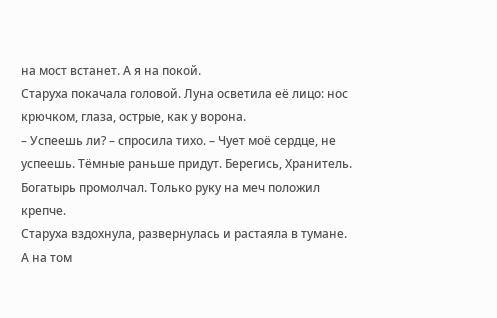на мост встанет. А я на покой.
Старуха покачала головой. Луна осветила её лицо: нос крючком, глаза, острые, как у ворона.
– Успеешь ли? – спросила тихо. – Чует моё сердце, не успеешь. Тёмные раньше придут. Берегись, Хранитель.
Богатырь промолчал. Только руку на меч положил крепче.
Старуха вздохнула, развернулась и растаяла в тумане. А на том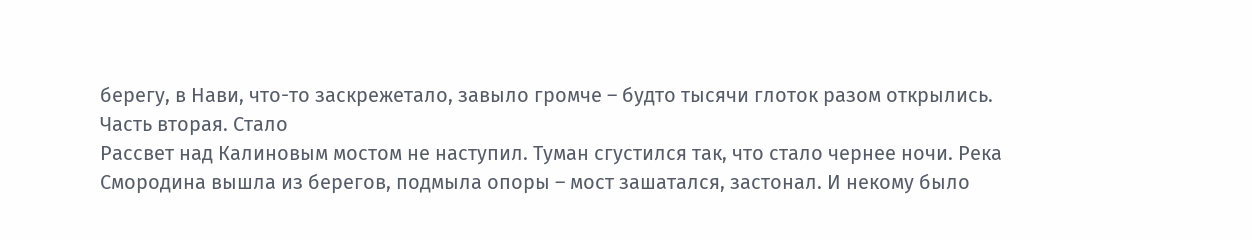берегу, в Нави, что-то заскрежетало, завыло громче – будто тысячи глоток разом открылись.
Часть вторая. Стало
Рассвет над Калиновым мостом не наступил. Туман сгустился так, что стало чернее ночи. Река Смородина вышла из берегов, подмыла опоры – мост зашатался, застонал. И некому было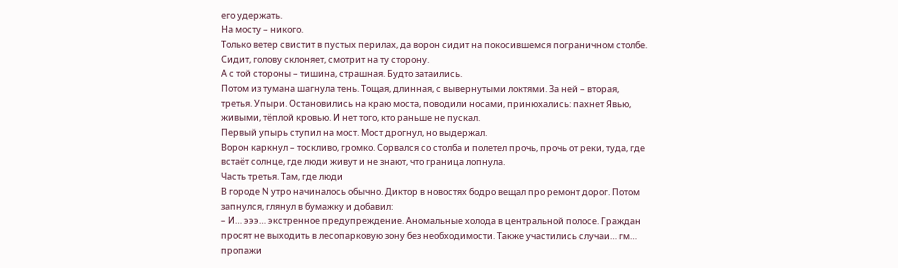его удержать.
На мосту – никого.
Только ветер свистит в пустых перилах, да ворон сидит на покосившемся пограничном столбе. Сидит, голову склоняет, смотрит на ту сторону.
А с той стороны – тишина, страшная. Будто затаились.
Потом из тумана шагнула тень. Тощая, длинная, с вывернутыми локтями. За ней – вторая, третья. Упыри. Остановились на краю моста, поводили носами, принюхались: пахнет Явью, живыми, тёплой кровью. И нет того, кто раньше не пускал.
Первый упырь ступил на мост. Мост дрогнул, но выдержал.
Ворон каркнул – тоскливо, громко. Сорвался со столба и полетел прочь, прочь от реки, туда, где встаёт солнце, где люди живут и не знают, что граница лопнула.
Часть третья. Там, где люди
В городе N утро начиналось обычно. Диктор в новостях бодро вещал про ремонт дорог. Потом запнулся, глянул в бумажку и добавил:
– И… эээ… экстренное предупреждение. Аномальные холода в центральной полосе. Граждан просят не выходить в лесопарковую зону без необходимости. Также участились случаи… гм… пропажи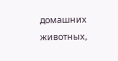домашних животных,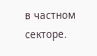в частном секторе.